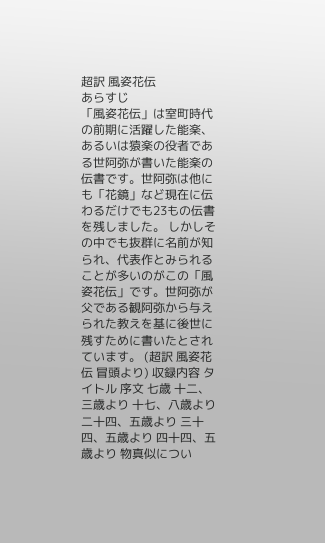超訳 風姿花伝
あらすじ
「風姿花伝」は室町時代の前期に活躍した能楽、あるいは猿楽の役者である世阿弥が書いた能楽の伝書です。世阿弥は他にも「花鏡」など現在に伝わるだけでも23もの伝書を残しました。 しかしその中でも抜群に名前が知られ、代表作とみられることが多いのがこの「風姿花伝」です。世阿弥が父である観阿弥から与えられた教えを基に後世に残すために書いたとされています。 (超訳 風姿花伝 冒頭より) 収録内容 タイトル 序文 七歳 十二、三歳より 十七、八歳より 二十四、五歳より 三十四、五歳より 四十四、五歳より 物真似につい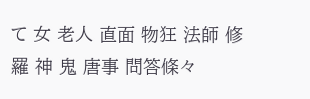て 女 老人 直面 物狂 法師 修羅 神 鬼 唐事 問答條々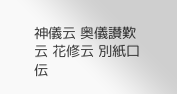神儀云 奥儀讃歎云 花修云 別紙口伝